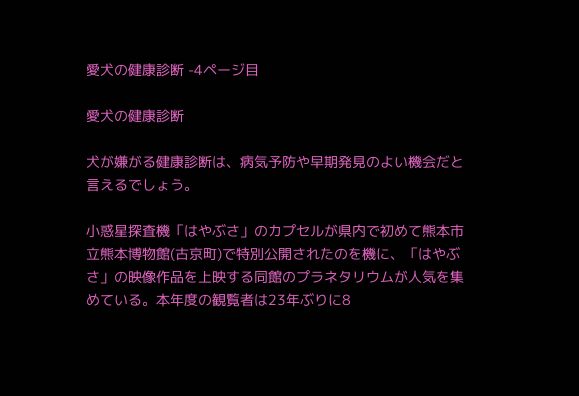愛犬の健康診断 -4ページ目

愛犬の健康診断

犬が嫌がる健康診断は、病気予防や早期発見のよい機会だと言えるでしょう。

小惑星探査機「はやぶさ」のカプセルが県内で初めて熊本市立熊本博物館(古京町)で特別公開されたのを機に、「はやぶさ」の映像作品を上映する同館のプラネタリウムが人気を集めている。本年度の観覧者は23年ぶりに8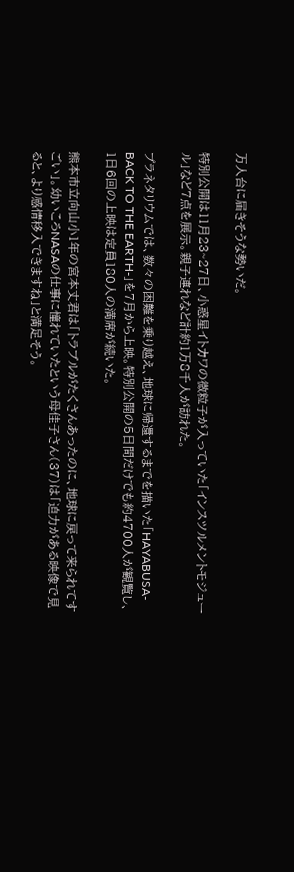万人台に届きそうな勢いだ。

特別公開は11月23~27日、小惑星イトカワの微粒子が入っていた「インスツルメントモジュール」など7点を展示。親子連れなど計約1万8千人が訪れた。

プラネタリウムでは、数々の困難を乗り越え、地球に帰還するまでを描いた「HAYABUSA-BACK TO THE EARTH-」を7月から上映。特別公開の5日間だけでも約4700人が観覧し、1日6回の上映は定員180人の満席が続いた。

熊本市立向山小1年の宮本丈君は「トラブルがたくさんあったのに、地球に戻って来られてすごい」。幼いころNASAの仕事に憧れていたという母佳子さん(37)は「迫力がある映像で見ると、より感情移入できますね」と満足そう。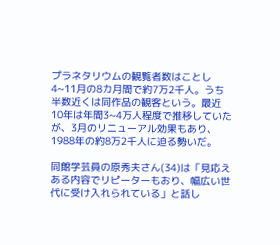プラネタリウムの観覧者数はことし4~11月の8カ月間で約7万2千人。うち半数近くは同作品の観客という。最近10年は年間3~4万人程度で推移していたが、3月のリニューアル効果もあり、1988年の約8万2千人に迫る勢いだ。

同館学芸員の原秀夫さん(34)は「見応えある内容でリピーターもおり、幅広い世代に受け入れられている」と話し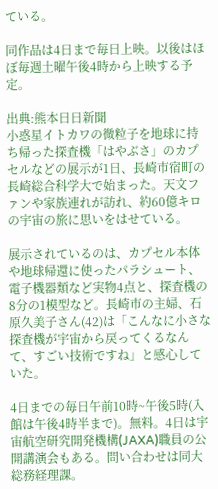ている。

同作品は4日まで毎日上映。以後はほぼ毎週土曜午後4時から上映する予定。

出典:熊本日日新聞
小惑星イトカワの微粒子を地球に持ち帰った探査機「はやぶさ」のカプセルなどの展示が1日、長崎市宿町の長崎総合科学大で始まった。天文ファンや家族連れが訪れ、約60億キロの宇宙の旅に思いをはせている。

展示されているのは、カプセル本体や地球帰還に使ったパラシュート、電子機器類など実物4点と、探査機の8分の1模型など。長崎市の主婦、石原久美子さん(42)は「こんなに小さな探査機が宇宙から戻ってくるなんて、すごい技術ですね」と感心していた。

4日までの毎日午前10時~午後5時(入館は午後4時半まで)。無料。4日は宇宙航空研究開発機構(JAXA)職員の公開講演会もある。問い合わせは同大総務経理課。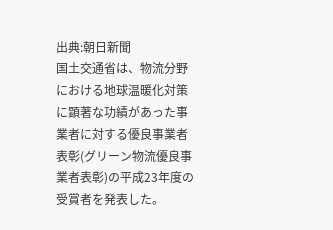出典:朝日新聞
国土交通省は、物流分野における地球温暖化対策に顕著な功績があった事業者に対する優良事業者表彰(グリーン物流優良事業者表彰)の平成23年度の受賞者を発表した。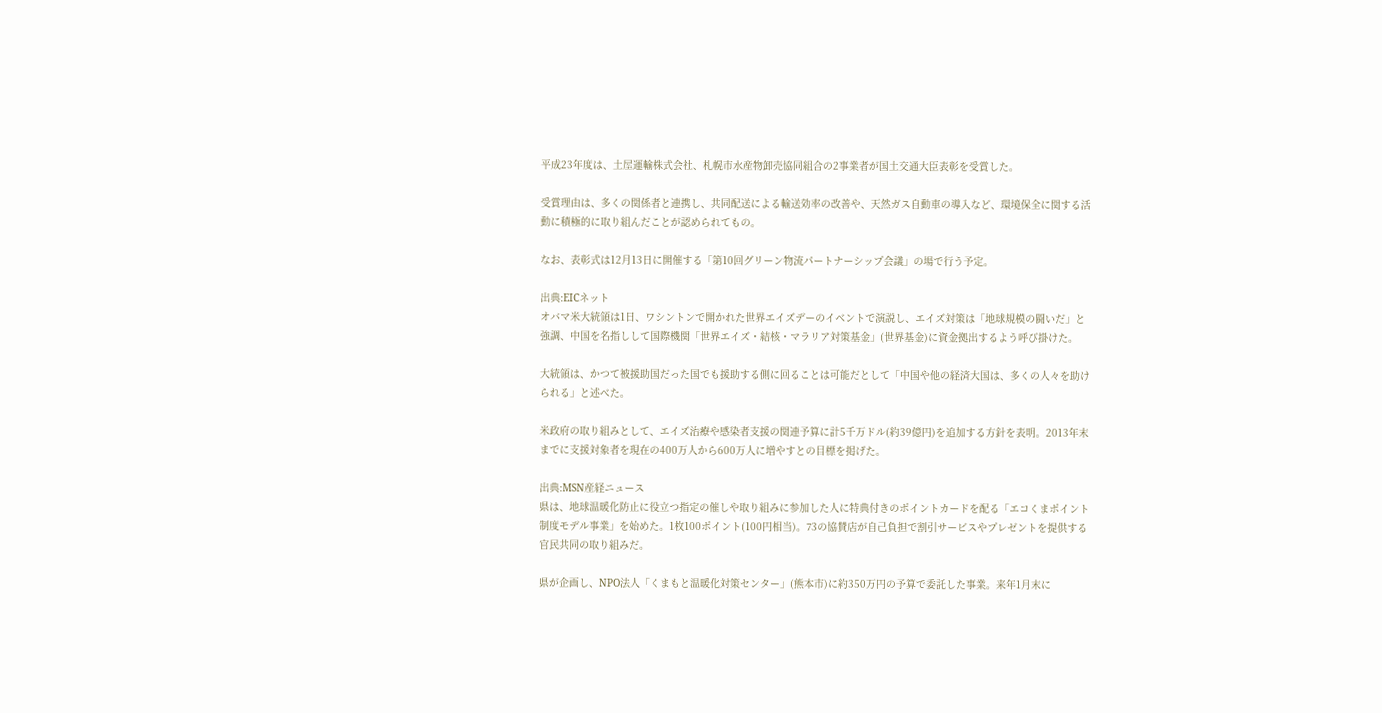平成23年度は、土屋運輸株式会社、札幌市水産物卸売協同組合の2事業者が国土交通大臣表彰を受賞した。

受賞理由は、多くの関係者と連携し、共同配送による輸送効率の改善や、天然ガス自動車の導入など、環境保全に関する活動に積極的に取り組んだことが認められてもの。

なお、表彰式は12月13日に開催する「第10回グリーン物流パートナーシップ会議」の場で行う予定。

出典:EICネット
オバマ米大統領は1日、ワシントンで開かれた世界エイズデーのイベントで演説し、エイズ対策は「地球規模の闘いだ」と強調、中国を名指しして国際機関「世界エイズ・結核・マラリア対策基金」(世界基金)に資金拠出するよう呼び掛けた。

大統領は、かつて被援助国だった国でも援助する側に回ることは可能だとして「中国や他の経済大国は、多くの人々を助けられる」と述べた。

米政府の取り組みとして、エイズ治療や感染者支援の関連予算に計5千万ドル(約39億円)を追加する方針を表明。2013年末までに支援対象者を現在の400万人から600万人に増やすとの目標を掲げた。

出典:MSN産経ニュース
県は、地球温暖化防止に役立つ指定の催しや取り組みに参加した人に特典付きのポイントカードを配る「エコくまポイント制度モデル事業」を始めた。1枚100ポイント(100円相当)。73の協賛店が自己負担で割引サービスやプレゼントを提供する官民共同の取り組みだ。

県が企画し、NPO法人「くまもと温暖化対策センター」(熊本市)に約350万円の予算で委託した事業。来年1月末に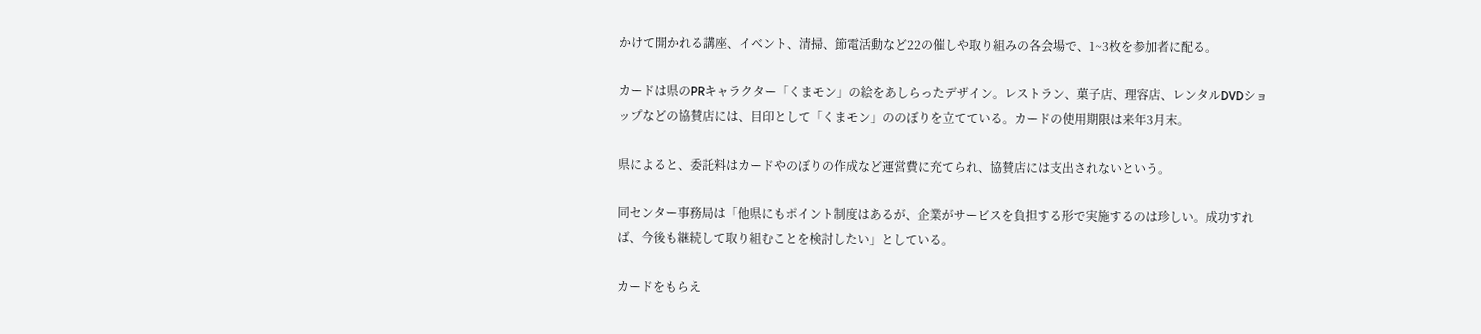かけて開かれる講座、イベント、清掃、節電活動など22の催しや取り組みの各会場で、1~3枚を参加者に配る。

カードは県のPRキャラクター「くまモン」の絵をあしらったデザイン。レストラン、菓子店、理容店、レンタルDVDショップなどの協賛店には、目印として「くまモン」ののぼりを立てている。カードの使用期限は来年3月末。

県によると、委託料はカードやのぼりの作成など運営費に充てられ、協賛店には支出されないという。

同センター事務局は「他県にもポイント制度はあるが、企業がサービスを負担する形で実施するのは珍しい。成功すれば、今後も継続して取り組むことを検討したい」としている。

カードをもらえ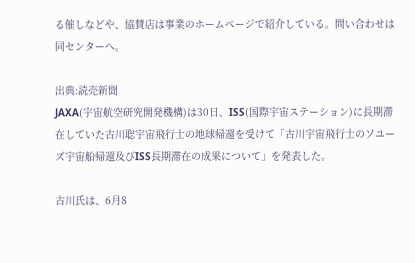る催しなどや、協賛店は事業のホームページで紹介している。問い合わせは同センターへ。

出典:読売新聞
JAXA(宇宙航空研究開発機構)は30日、ISS(国際宇宙ステーション)に長期滞在していた古川聡宇宙飛行士の地球帰還を受けて「古川宇宙飛行士のソユーズ宇宙船帰還及びISS長期滞在の成果について」を発表した。

古川氏は、6月8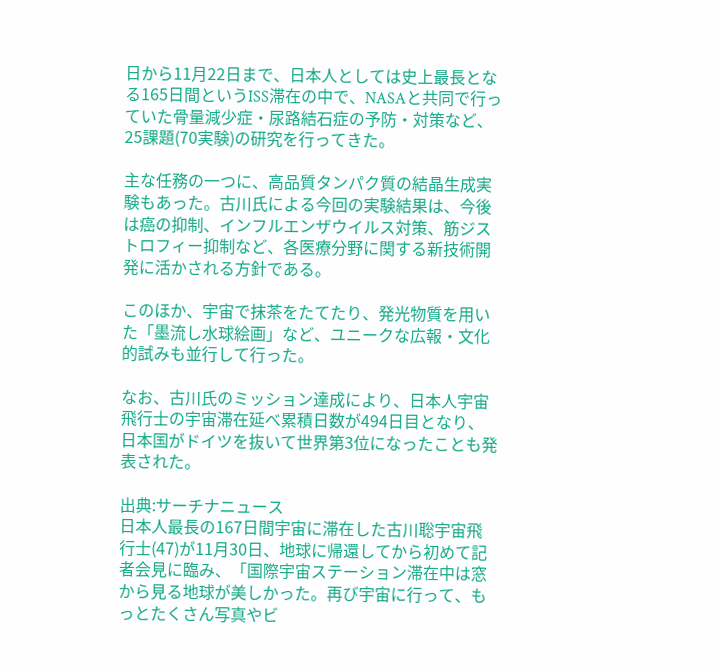日から11月22日まで、日本人としては史上最長となる165日間というISS滞在の中で、NASAと共同で行っていた骨量減少症・尿路結石症の予防・対策など、25課題(70実験)の研究を行ってきた。

主な任務の一つに、高品質タンパク質の結晶生成実験もあった。古川氏による今回の実験結果は、今後は癌の抑制、インフルエンザウイルス対策、筋ジストロフィー抑制など、各医療分野に関する新技術開発に活かされる方針である。

このほか、宇宙で抹茶をたてたり、発光物質を用いた「墨流し水球絵画」など、ユニークな広報・文化的試みも並行して行った。

なお、古川氏のミッション達成により、日本人宇宙飛行士の宇宙滞在延べ累積日数が494日目となり、日本国がドイツを抜いて世界第3位になったことも発表された。

出典:サーチナニュース
日本人最長の167日間宇宙に滞在した古川聡宇宙飛行士(47)が11月30日、地球に帰還してから初めて記者会見に臨み、「国際宇宙ステーション滞在中は窓から見る地球が美しかった。再び宇宙に行って、もっとたくさん写真やビ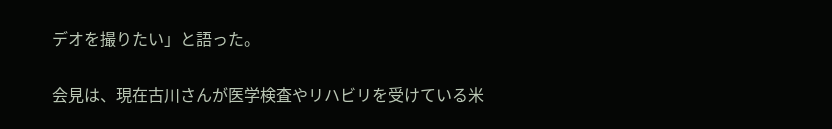デオを撮りたい」と語った。

会見は、現在古川さんが医学検査やリハビリを受けている米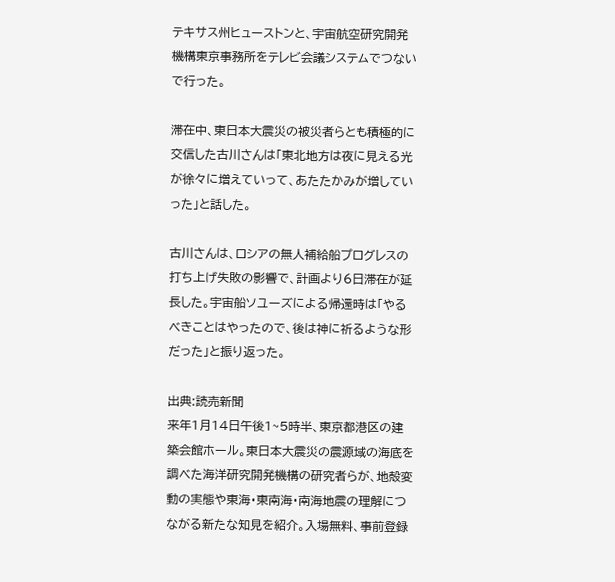テキサス州ヒューストンと、宇宙航空研究開発機構東京事務所をテレビ会議システムでつないで行った。

滞在中、東日本大震災の被災者らとも積極的に交信した古川さんは「東北地方は夜に見える光が徐々に増えていって、あたたかみが増していった」と話した。

古川さんは、ロシアの無人補給船プログレスの打ち上げ失敗の影響で、計画より6日滞在が延長した。宇宙船ソユーズによる帰還時は「やるべきことはやったので、後は神に祈るような形だった」と振り返った。

出典:読売新聞
来年1月14日午後1~5時半、東京都港区の建築会館ホール。東日本大震災の震源域の海底を調べた海洋研究開発機構の研究者らが、地殻変動の実態や東海・東南海・南海地震の理解につながる新たな知見を紹介。入場無料、事前登録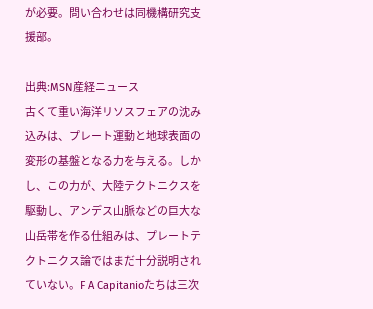が必要。問い合わせは同機構研究支援部。

出典:MSN産経ニュース
古くて重い海洋リソスフェアの沈み込みは、プレート運動と地球表面の変形の基盤となる力を与える。しかし、この力が、大陸テクトニクスを駆動し、アンデス山脈などの巨大な山岳帯を作る仕組みは、プレートテクトニクス論ではまだ十分説明されていない。F A Capitanioたちは三次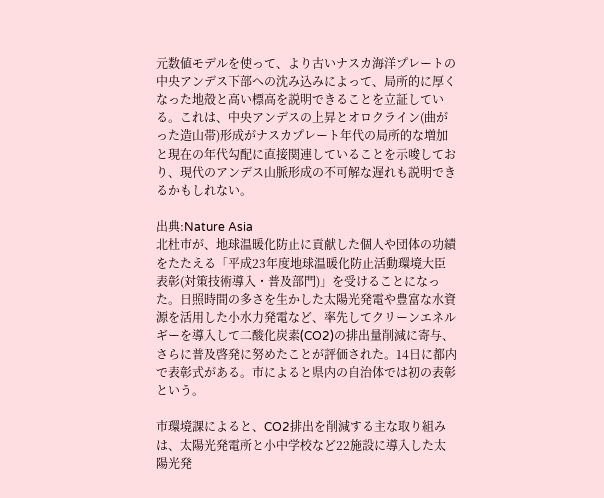元数値モデルを使って、より古いナスカ海洋プレートの中央アンデス下部への沈み込みによって、局所的に厚くなった地殻と高い標高を説明できることを立証している。これは、中央アンデスの上昇とオロクライン(曲がった造山帯)形成がナスカプレート年代の局所的な増加と現在の年代勾配に直接関連していることを示唆しており、現代のアンデス山脈形成の不可解な遅れも説明できるかもしれない。

出典:Nature Asia
北杜市が、地球温暖化防止に貢献した個人や団体の功績をたたえる「平成23年度地球温暖化防止活動環境大臣表彰(対策技術導入・普及部門)」を受けることになった。日照時間の多さを生かした太陽光発電や豊富な水資源を活用した小水力発電など、率先してクリーンエネルギーを導入して二酸化炭素(CO2)の排出量削減に寄与、さらに普及啓発に努めたことが評価された。14日に都内で表彰式がある。市によると県内の自治体では初の表彰という。

市環境課によると、CO2排出を削減する主な取り組みは、太陽光発電所と小中学校など22施設に導入した太陽光発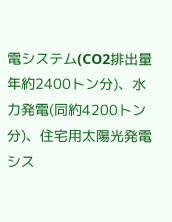電システム(CO2排出量年約2400トン分)、水力発電(同約4200トン分)、住宅用太陽光発電シス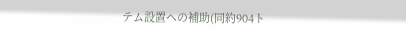テム設置への補助(同約904ト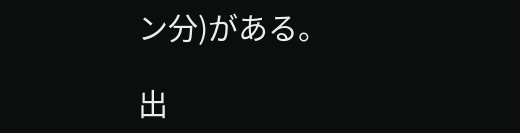ン分)がある。

出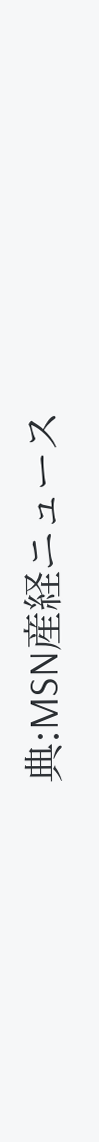典:MSN産経ニュース